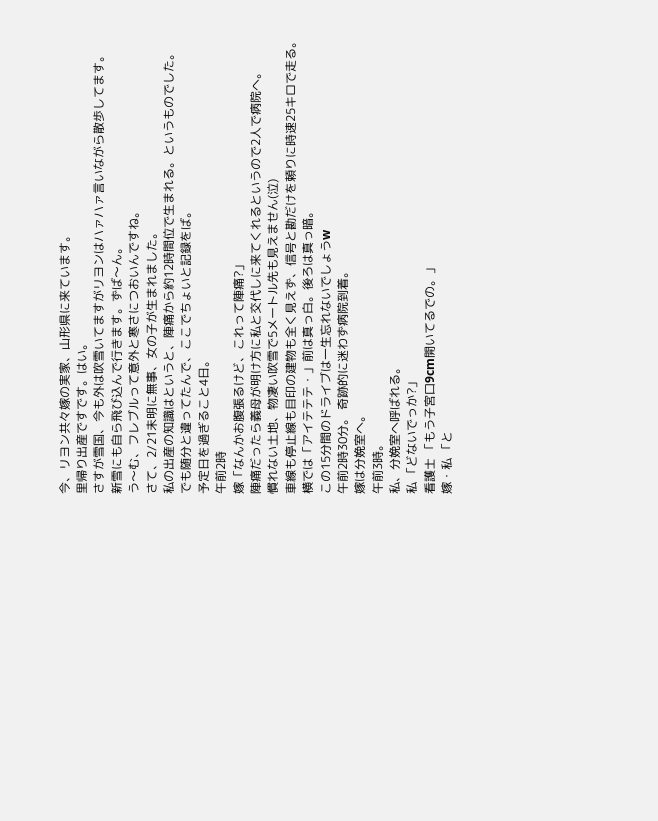今、リヨン共々嫁の実家、山形県に来ています。
里帰り出産ですです。はい。
さすが雪国、今も外は吹雪いてますがリヨンはハァハァ言いながら散歩してます。
新雪にも自ら飛び込んで行きます。ずば〜ん。
う〜む、フレブルって意外と寒さにつおいんですね。
さて、2/21未明に無事、女の子が生まれました。
私の出産の知識はというと、陣痛から約12時間位で生まれる。というものでした。
でも随分と違ってたんで、ここでちょいと記録をば。
予定日を過ぎること4日。
午前2時
嫁「なんかお腹張るけど、これって陣痛?」
陣痛だったら義母が明け方に私と交代しに来てくれるというので2人で病院へ。
慣れない土地、物凄い吹雪で5メートル先も見えません(泣)
車線も停止線も目印の建物も全く見えず、信号と勘だけを頼りに時速25キロで走る。
横では「アイテテテ・」前は真っ白。後ろは真っ暗。
この15分間のドライブは一生忘れないでしょうw
午前2時30分。 奇跡的に迷わず病院到着。
嫁は分娩室へ。
午前3時。
私、分娩室へ呼ばれる。
私 「どないでっか?」
看護士 「もう子宮口9cm開いてるでの。」
嫁・私 「と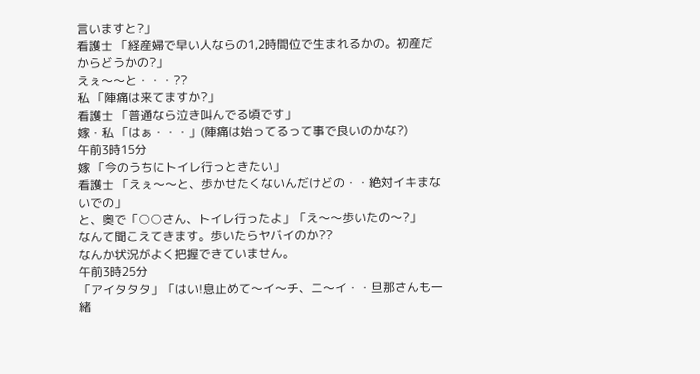言いますと?」
看護士 「経産婦で早い人ならの1,2時間位で生まれるかの。初産だからどうかの?」
えぇ〜〜と・・・??
私 「陣痛は来てますか?」
看護士 「普通なら泣き叫んでる頃です」
嫁・私 「はぁ・・・」(陣痛は始ってるって事で良いのかな?)
午前3時15分
嫁 「今のうちにトイレ行っときたい」
看護士 「えぇ〜〜と、歩かせたくないんだけどの・・絶対イキまないでの」
と、奥で「○○さん、トイレ行ったよ」「え〜〜歩いたの〜?」
なんて聞こえてきます。歩いたらヤバイのか??
なんか状況がよく把握できていません。
午前3時25分
「アイタタタ」「はい!息止めて〜イ〜チ、ニ〜イ・・旦那さんも一緒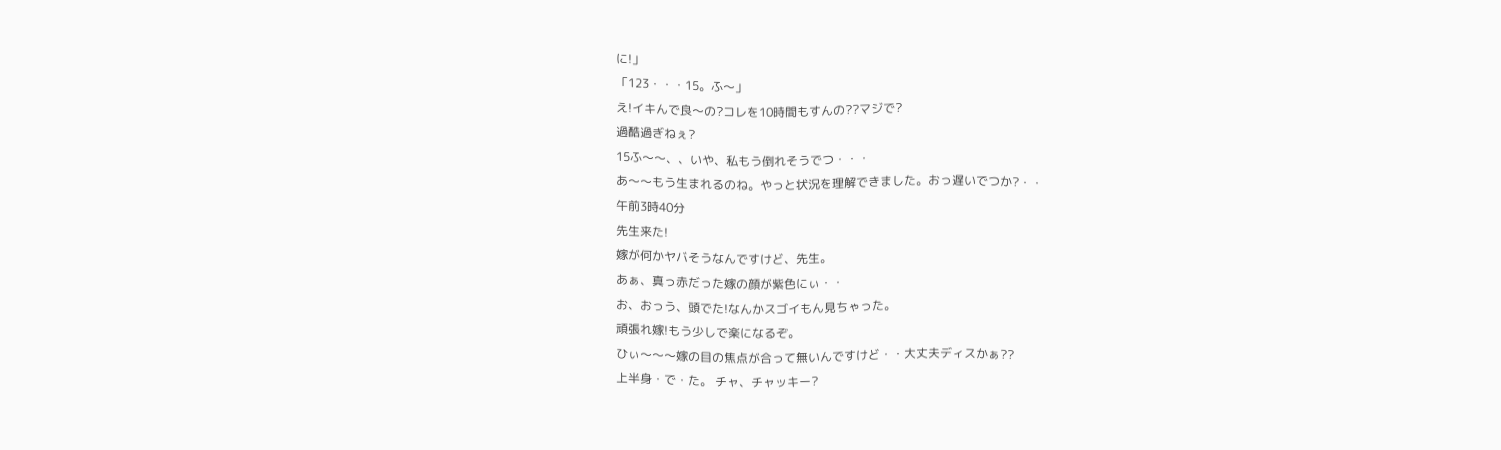に!」
「123・・・15。ふ〜」
え!イキんで良〜の?コレを10時間もすんの??マジで?
過酷過ぎねぇ?
15ふ〜〜、、いや、私もう倒れそうでつ・・・
あ〜〜もう生まれるのね。やっと状況を理解できました。おっ遅いでつか?・・
午前3時40分
先生来た!
嫁が何かヤバそうなんですけど、先生。
あぁ、真っ赤だった嫁の顔が紫色にぃ・・
お、おっう、頭でた!なんかスゴイもん見ちゃった。
頑張れ嫁!もう少しで楽になるぞ。
ひぃ〜〜〜嫁の目の焦点が合って無いんですけど・・大丈夫ディスかぁ??
上半身・で・た。 チャ、チャッキー?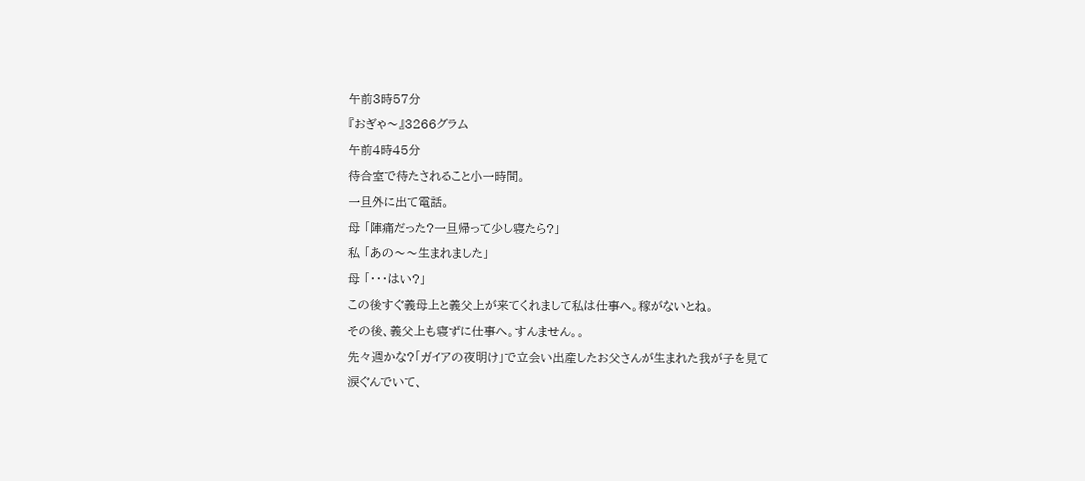午前3時57分
『おぎゃ〜』3266グラム
午前4時45分
待合室で待たされること小一時間。
一旦外に出て電話。
母 「陣痛だった?一旦帰って少し寝たら?」
私 「あの〜〜生まれました」
母 「・・・はい?」
この後すぐ義母上と義父上が来てくれまして私は仕事へ。稼がないとね。
その後、義父上も寝ずに仕事へ。すんません。。
先々週かな?「ガイアの夜明け」で立会い出産したお父さんが生まれた我が子を見て
涙ぐんでいて、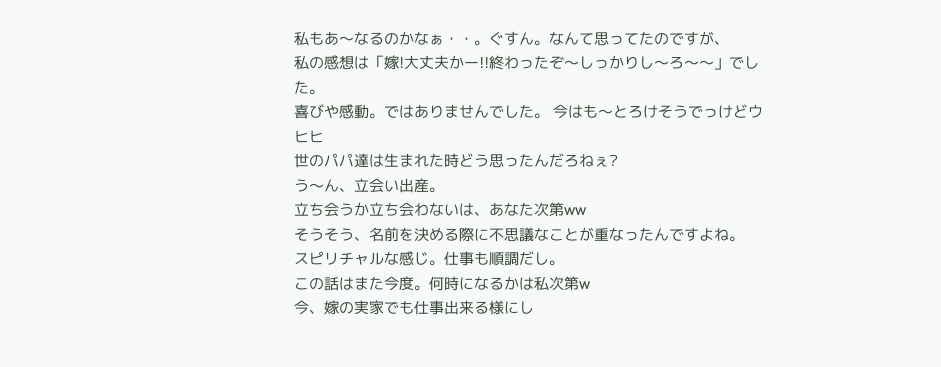私もあ〜なるのかなぁ・・。ぐすん。なんて思ってたのですが、
私の感想は「嫁!大丈夫かー!!終わったぞ〜しっかりし〜ろ〜〜」でした。
喜びや感動。ではありませんでした。 今はも〜とろけそうでっけどウヒヒ
世のパパ達は生まれた時どう思ったんだろねぇ?
う〜ん、立会い出産。
立ち会うか立ち会わないは、あなた次第ww
そうそう、名前を決める際に不思議なことが重なったんですよね。
スピリチャルな感じ。仕事も順調だし。
この話はまた今度。何時になるかは私次第w
今、嫁の実家でも仕事出来る様にし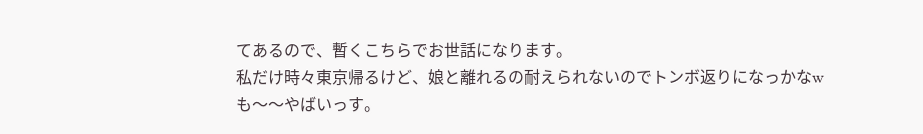てあるので、暫くこちらでお世話になります。
私だけ時々東京帰るけど、娘と離れるの耐えられないのでトンボ返りになっかなw
も〜〜やばいっす。